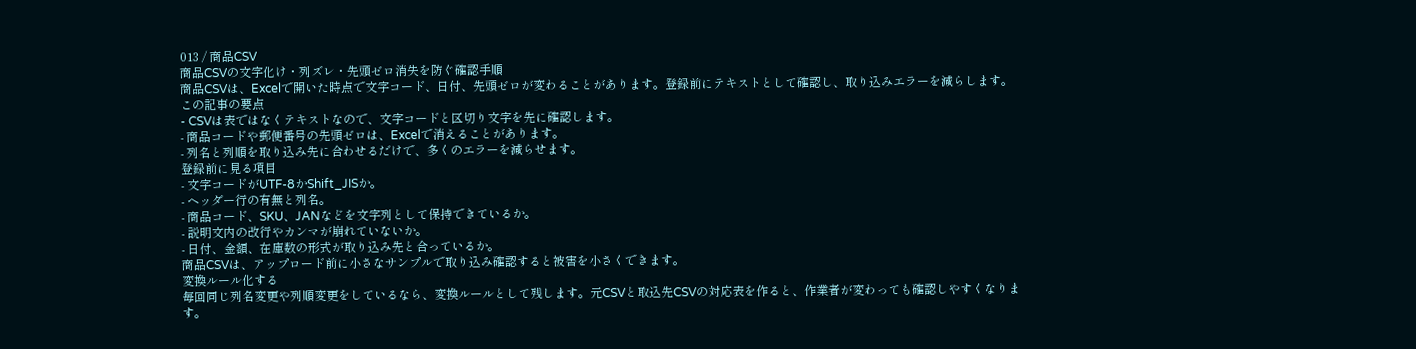013 / 商品CSV
商品CSVの文字化け・列ズレ・先頭ゼロ消失を防ぐ確認手順
商品CSVは、Excelで開いた時点で文字コード、日付、先頭ゼロが変わることがあります。登録前にテキストとして確認し、取り込みエラーを減らします。
この記事の要点
- CSVは表ではなくテキストなので、文字コードと区切り文字を先に確認します。
- 商品コードや郵便番号の先頭ゼロは、Excelで消えることがあります。
- 列名と列順を取り込み先に合わせるだけで、多くのエラーを減らせます。
登録前に見る項目
- 文字コードがUTF-8かShift_JISか。
- ヘッダー行の有無と列名。
- 商品コード、SKU、JANなどを文字列として保持できているか。
- 説明文内の改行やカンマが崩れていないか。
- 日付、金額、在庫数の形式が取り込み先と合っているか。
商品CSVは、アップロード前に小さなサンプルで取り込み確認すると被害を小さくできます。
変換ルール化する
毎回同じ列名変更や列順変更をしているなら、変換ルールとして残します。元CSVと取込先CSVの対応表を作ると、作業者が変わっても確認しやすくなります。